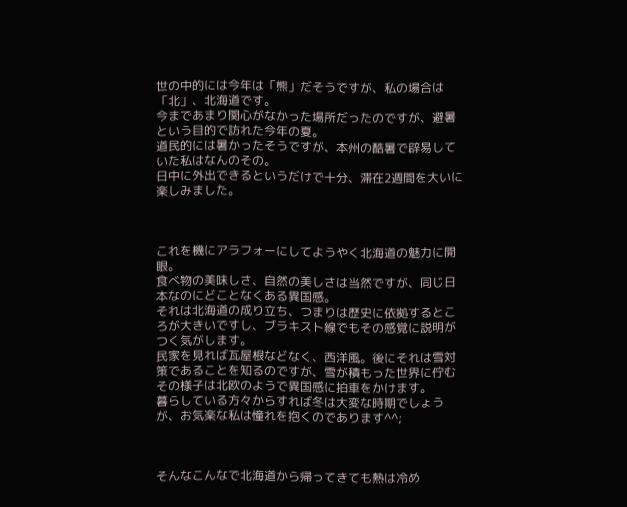世の中的には今年は「熊」だそうですが、私の場合は「北」、北海道です。
今まであまり関心がなかった場所だったのですが、避暑という目的で訪れた今年の夏。
道民的には暑かったそうですが、本州の酷暑で辟易していた私はなんのその。
日中に外出できるというだけで十分、滞在2週間を大いに楽しみました。



これを機にアラフォーにしてようやく北海道の魅力に開眼。
食べ物の美味しさ、自然の美しさは当然ですが、同じ日本なのにどことなくある異国感。
それは北海道の成り立ち、つまりは歴史に依拠するところが大きいですし、ブラキスト線でもその感覚に説明がつく気がします。
民家を見れば瓦屋根などなく、西洋風。後にそれは雪対策であることを知るのですが、雪が積もった世界に佇むその様子は北欧のようで異国感に拍車をかけます。
暮らしている方々からすれば冬は大変な時期でしょうが、お気楽な私は憧れを抱くのであります^^;



そんなこんなで北海道から帰ってきても熱は冷め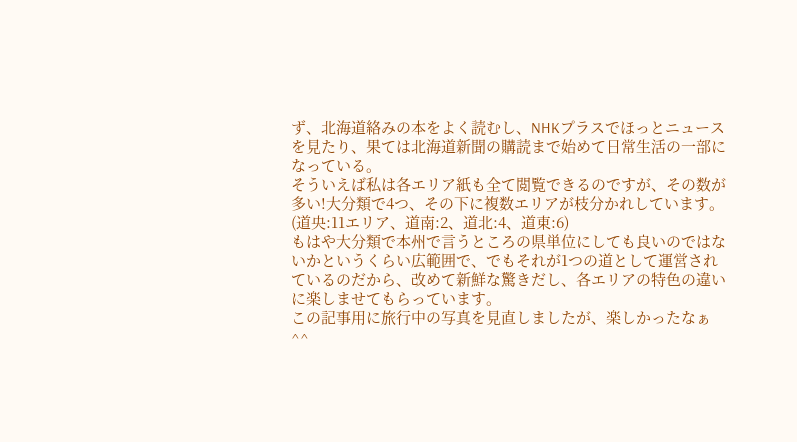ず、北海道絡みの本をよく読むし、NHKプラスでほっとニュースを見たり、果ては北海道新聞の購読まで始めて日常生活の一部になっている。
そういえば私は各エリア紙も全て閲覧できるのですが、その数が多い!大分類で4つ、その下に複数エリアが枝分かれしています。(道央:11エリア、道南:2、道北:4、道東:6)
もはや大分類で本州で言うところの県単位にしても良いのではないかというくらい広範囲で、でもそれが1つの道として運営されているのだから、改めて新鮮な驚きだし、各エリアの特色の違いに楽しませてもらっています。
この記事用に旅行中の写真を見直しましたが、楽しかったなぁ^^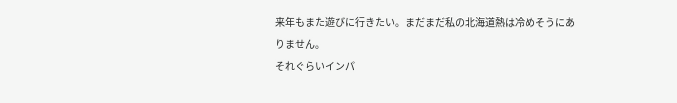来年もまた遊びに行きたい。まだまだ私の北海道熱は冷めそうにありません。
それぐらいインパ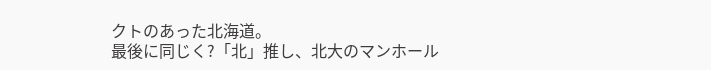クトのあった北海道。
最後に同じく?「北」推し、北大のマンホール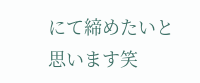にて締めたいと思います笑